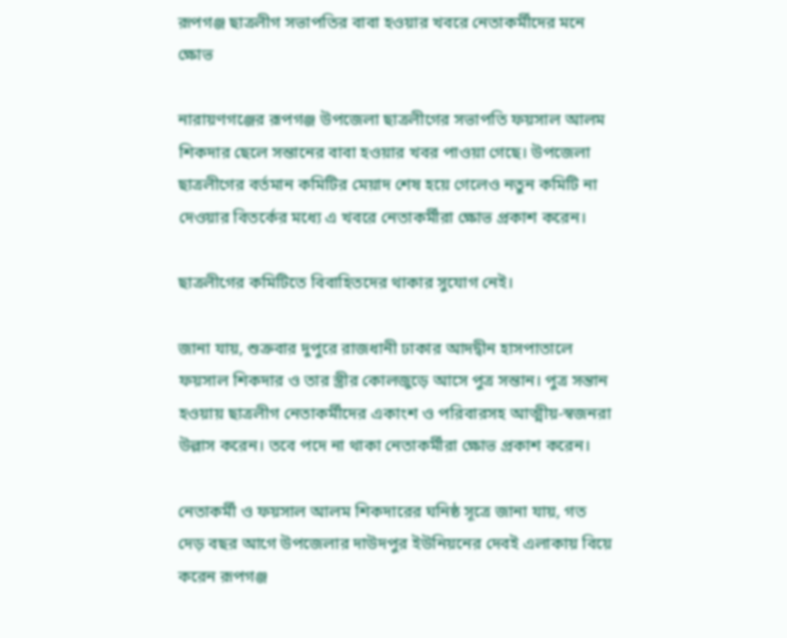রূপগঞ্জ ছাত্রলীগ সভাপতির বাবা হওয়ার খবরে নেতাকর্মীদের মনে ক্ষোভ

নারায়ণগঞ্জের রূপগঞ্জ উপজেলা ছাত্রলীগের সভাপতি ফয়সাল আলম শিকদার ছেলে সন্তানের বাবা হওয়ার খবর পাওয়া গেছে। উপজেলা ছাত্রলীগের বর্তমান কমিটির মেয়াদ শেষ হয়ে গেলেও নতুন কমিটি না দেওয়ার বিতর্কের মধ্যে এ খবরে নেতাকর্মীরা ক্ষোভ প্রকাশ করেন।

ছাত্রলীগের কমিটিতে বিবাহিতদের থাকার সুযোগ নেই।

জানা যায়, শুক্রবার দুপুরে রাজধানী ঢাকার আদদ্বীন হাসপাতালে ফয়সাল শিকদার ও তার স্ত্রীর কোলজুড়ে আসে পুত্র সন্তান। পুত্র সন্তান হওয়ায় ছাত্রলীগ নেতাকর্মীদের একাংশ ও পরিবারসহ আত্মীয়-স্বজনরা উল্লাস করেন। তবে পদে না থাকা নেতাকর্মীরা ক্ষোভ প্রকাশ করেন।

নেতাকর্মী ও ফয়সাল আলম শিকদারের ঘনিষ্ঠ সূত্রে জানা যায়, গত দেড় বছর আগে উপজেলার দাউদপুর ইউনিয়নের দেবই এলাকায় বিয়ে করেন রূপগঞ্জ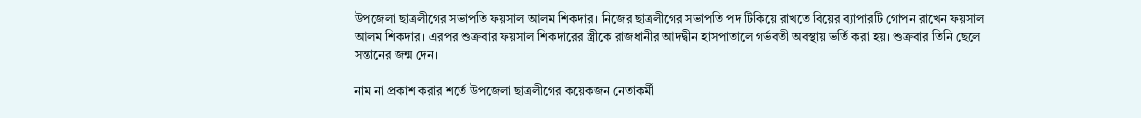উপজেলা ছাত্রলীগের সভাপতি ফয়সাল আলম শিকদার। নিজের ছাত্রলীগের সভাপতি পদ টিকিয়ে রাখতে বিয়ের ব্যাপারটি গোপন রাখেন ফয়সাল আলম শিকদার। এরপর শুক্রবার ফয়সাল শিকদারের স্ত্রীকে রাজধানীর আদদ্বীন হাসপাতালে গর্ভবতী অবস্থায় ভর্তি করা হয়। শুক্রবার তিনি ছেলে সন্তানের জন্ম দেন।

নাম না প্রকাশ করার শর্তে উপজেলা ছাত্রলীগের কয়েকজন নেতাকর্মী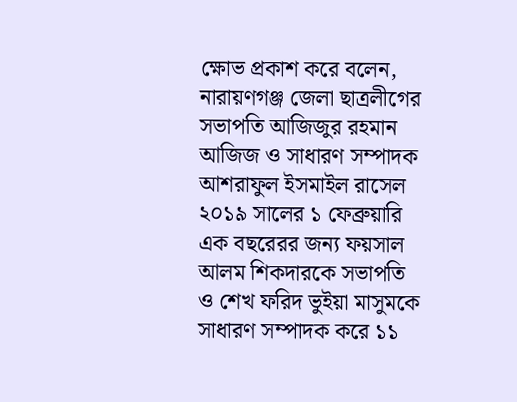ক্ষোভ প্রকাশ করে বলেন, নারায়ণগঞ্জ জেলা ছাত্রলীগের সভাপতি আজিজুর রহমান আজিজ ও সাধারণ সম্পাদক আশরাফুল ইসমাইল রাসেল ২০১৯ সালের ১ ফেব্রুয়ারি এক বছরেরর জন্য ফয়সাল আলম শিকদারকে সভাপতি ও শেখ ফরিদ ভুইয়া মাসুমকে সাধারণ সম্পাদক করে ১১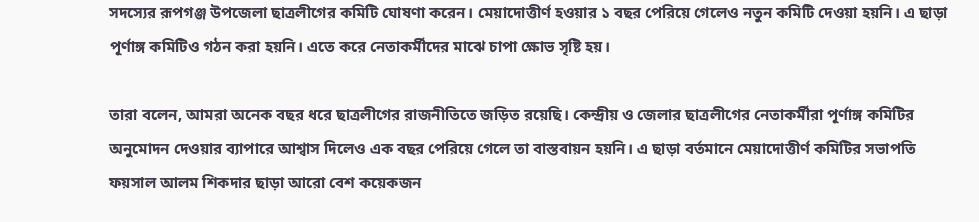সদস্যের রূপগঞ্জ উপজেলা ছাত্রলীগের কমিটি ঘোষণা করেন। মেয়াদোত্তীর্ণ হওয়ার ১ বছর পেরিয়ে গেলেও নতুন কমিটি দেওয়া হয়নি। এ ছাড়া পূর্ণাঙ্গ কমিটিও গঠন করা হয়নি। এতে করে নেতাকর্মীদের মাঝে চাপা ক্ষোভ সৃষ্টি হয়।

তারা বলেন, আমরা অনেক বছর ধরে ছাত্রলীগের রাজনীতিতে জড়িত রয়েছি। কেন্দ্রীয় ও জেলার ছাত্রলীগের নেতাকর্মীরা পূর্ণাঙ্গ কমিটির অনুমোদন দেওয়ার ব্যাপারে আশ্বাস দিলেও এক বছর পেরিয়ে গেলে তা বাস্তবায়ন হয়নি। এ ছাড়া বর্তমানে মেয়াদোত্তীর্ণ কমিটির সভাপতি ফয়সাল আলম শিকদার ছাড়া আরো বেশ কয়েকজন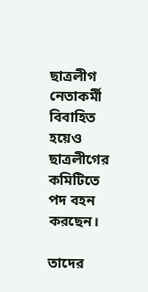ছাত্রলীগ নেতাকর্মী বিবাহিত হয়েও ছাত্রলীগের কমিটিতে পদ বহন করছেন।

তাদের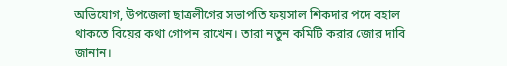অভিযোগ, উপজেলা ছাত্রলীগের সভাপতি ফয়সাল শিকদার পদে বহাল থাকতে বিয়ের কথা গোপন রাখেন। তারা নতুন কমিটি করার জোর দাবি জানান।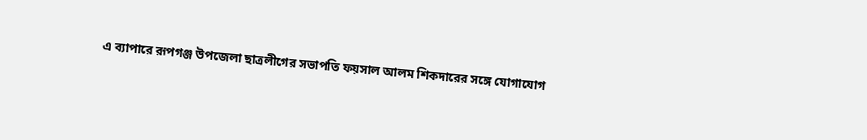এ ব্যাপারে রূপগঞ্জ উপজেলা ছাত্রলীগের সভাপতি ফয়সাল আলম শিকদারের সঙ্গে যোগাযোগ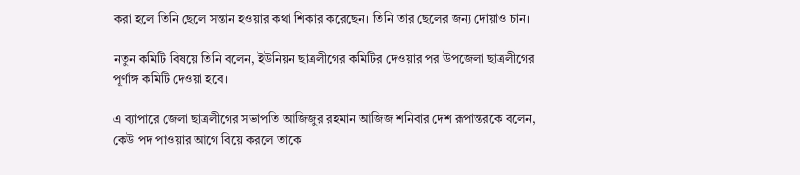করা হলে তিনি ছেলে সন্তান হওয়ার কথা শিকার করেছেন। তিনি তার ছেলের জন্য দোয়াও চান।

নতুন কমিটি বিষয়ে তিনি বলেন, ইউনিয়ন ছাত্রলীগের কমিটির দেওয়ার পর উপজেলা ছাত্রলীগের পূর্ণাঙ্গ কমিটি দেওয়া হবে।

এ ব্যাপারে জেলা ছাত্রলীগের সভাপতি আজিজুর রহমান আজিজ শনিবার দেশ রূপান্তরকে বলেন, কেউ পদ পাওয়ার আগে বিয়ে করলে তাকে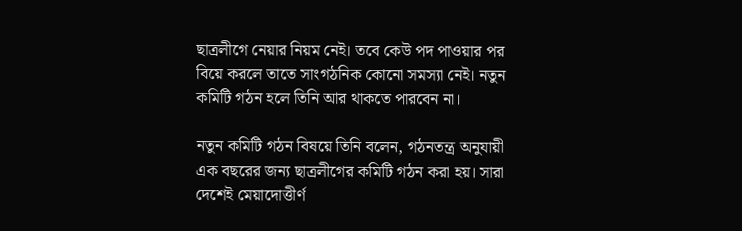ছাত্রলীগে নেয়ার নিয়ম নেই। তবে কেউ পদ পাওয়ার পর বিয়ে করলে তাতে সাংগঠনিক কোনো সমস্যা নেই। নতুন কমিটি গঠন হলে তিনি আর থাকতে পারবেন না।

নতুন কমিটি গঠন বিষয়ে তিনি বলেন, গঠনতন্ত্র অনুযায়ী এক বছরের জন্য ছাত্রলীগের কমিটি গঠন করা হয়। সারা দেশেই মেয়াদোত্তীর্ণ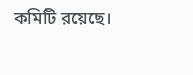কমিটি রয়েছে।